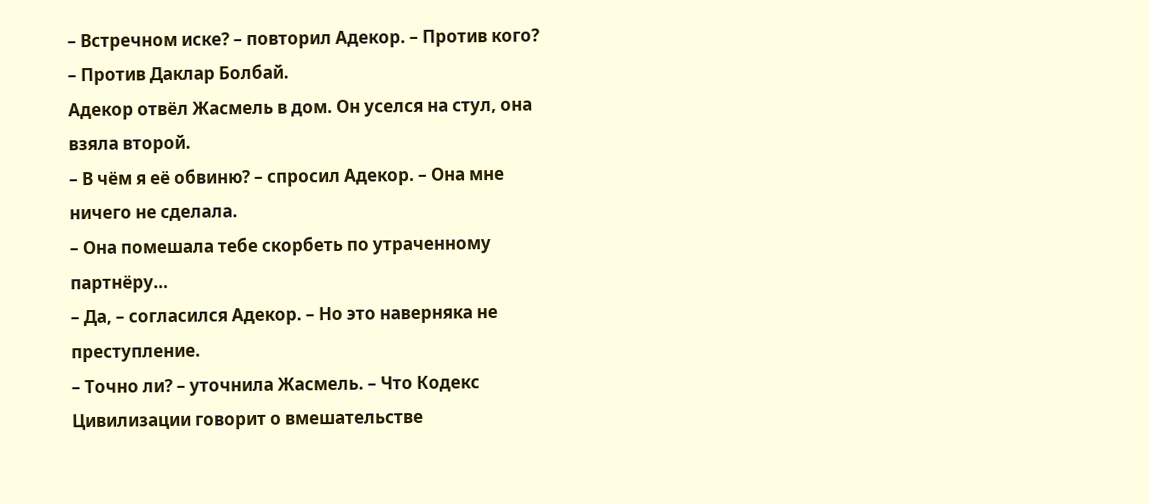– Встречном иске? – повторил Адекор. – Против кого?
– Против Даклар Болбай.
Адекор отвёл Жасмель в дом. Он уселся на стул, она взяла второй.
– В чём я её обвиню? – спросил Адекор. – Она мне ничего не сделала.
– Она помешала тебе скорбеть по утраченному партнёру…
– Да, – согласился Адекор. – Но это наверняка не преступление.
– Точно ли? – уточнила Жасмель. – Что Кодекс Цивилизации говорит о вмешательстве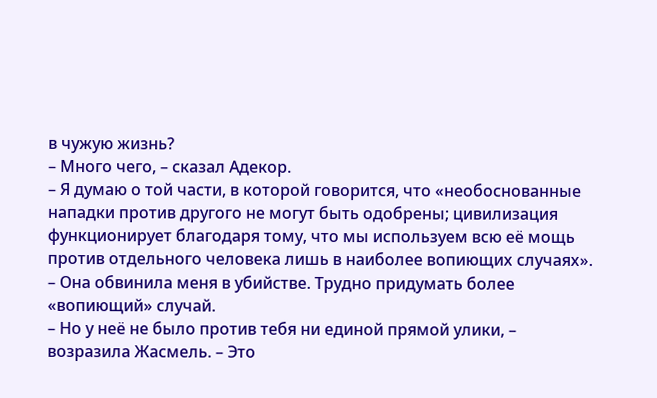в чужую жизнь?
– Много чего, – сказал Адекор.
– Я думаю о той части, в которой говорится, что «необоснованные нападки против другого не могут быть одобрены; цивилизация функционирует благодаря тому, что мы используем всю её мощь против отдельного человека лишь в наиболее вопиющих случаях».
– Она обвинила меня в убийстве. Трудно придумать более «вопиющий» случай.
– Но у неё не было против тебя ни единой прямой улики, – возразила Жасмель. – Это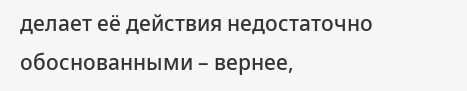делает её действия недостаточно обоснованными – вернее,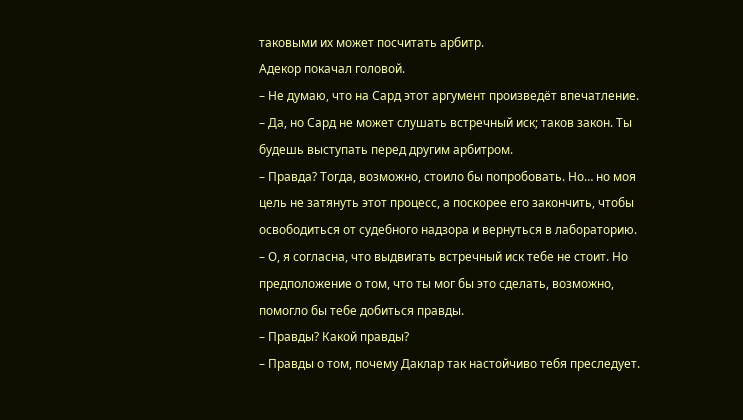таковыми их может посчитать арбитр.
Адекор покачал головой.
– Не думаю, что на Сард этот аргумент произведёт впечатление.
– Да, но Сард не может слушать встречный иск; таков закон. Ты будешь выступать перед другим арбитром.
– Правда? Тогда, возможно, стоило бы попробовать. Но… но моя цель не затянуть этот процесс, а поскорее его закончить, чтобы освободиться от судебного надзора и вернуться в лабораторию.
– О, я согласна, что выдвигать встречный иск тебе не стоит. Но предположение о том, что ты мог бы это сделать, возможно, помогло бы тебе добиться правды.
– Правды? Какой правды?
– Правды о том, почему Даклар так настойчиво тебя преследует.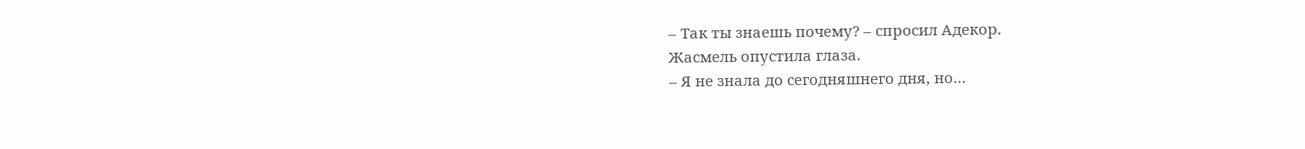– Так ты знаешь почему? – спросил Адекор.
Жасмель опустила глаза.
– Я не знала до сегодняшнего дня, но…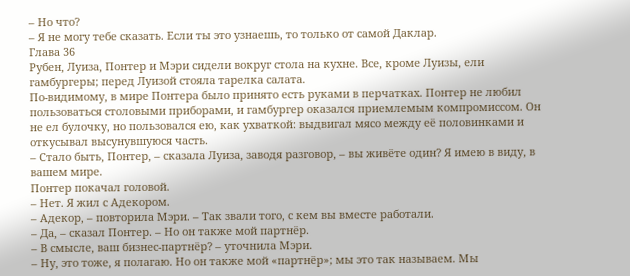– Но что?
– Я не могу тебе сказать. Если ты это узнаешь, то только от самой Даклар.
Глава 36
Рубен, Луиза, Понтер и Мэри сидели вокруг стола на кухне. Все, кроме Луизы, ели гамбургеры; перед Луизой стояла тарелка салата.
По-видимому, в мире Понтера было принято есть руками в перчатках. Понтер не любил пользоваться столовыми приборами, и гамбургер оказался приемлемым компромиссом. Он не ел булочку, но пользовался ею, как ухваткой: выдвигал мясо между её половинками и откусывал высунувшуюся часть.
– Стало быть, Понтер, – сказала Луиза, заводя разговор, – вы живёте один? Я имею в виду, в вашем мире.
Понтер покачал головой.
– Нет. Я жил с Адекором.
– Адекор, – повторила Мэри. – Так звали того, с кем вы вместе работали.
– Да, – сказал Понтер. – Но он также мой партнёр.
– В смысле, ваш бизнес-партнёр? – уточнила Мэри.
– Ну, это тоже, я полагаю. Но он также мой «партнёр»; мы это так называем. Мы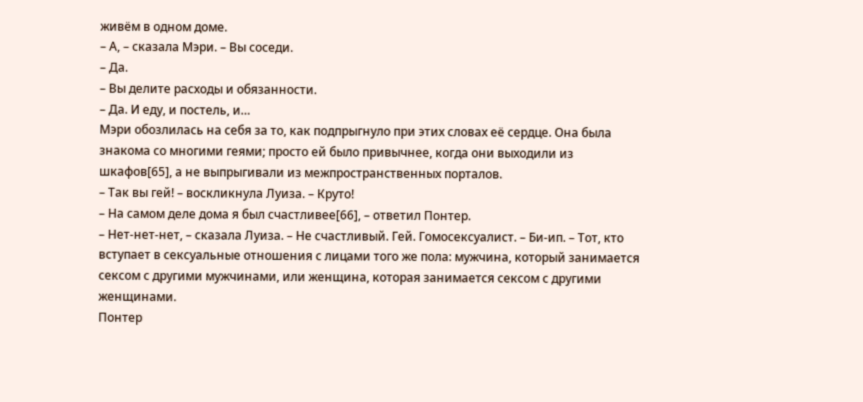живём в одном доме.
– А, – сказала Мэри. – Вы соседи.
– Да.
– Вы делите расходы и обязанности.
– Да. И еду, и постель, и…
Мэри обозлилась на себя за то, как подпрыгнуло при этих словах её сердце. Она была знакома со многими геями; просто ей было привычнее, когда они выходили из шкафов[65], а не выпрыгивали из межпространственных порталов.
– Так вы гей! – воскликнула Луиза. – Круто!
– На самом деле дома я был счастливее[66], – ответил Понтер.
– Нет-нет-нет, – сказала Луиза. – Не счастливый. Гей. Гомосексуалист. – Би-ип. – Тот, кто вступает в сексуальные отношения с лицами того же пола: мужчина, который занимается сексом с другими мужчинами, или женщина, которая занимается сексом с другими женщинами.
Понтер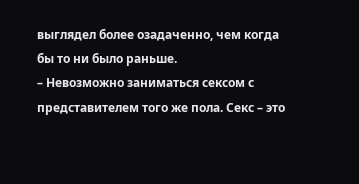выглядел более озадаченно, чем когда бы то ни было раньше.
– Невозможно заниматься сексом с представителем того же пола. Секс – это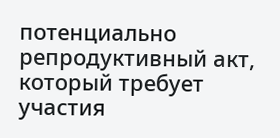потенциально репродуктивный акт, который требует участия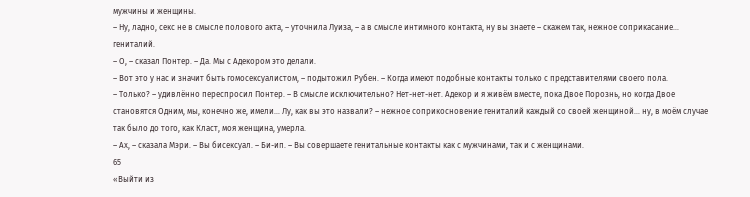мужчины и женщины.
– Ну, ладно, секс не в смысле полового акта, – уточнила Луиза, – а в смысле интимного контакта, ну вы знаете – скажем так, нежное соприкасание… гениталий.
– О, – сказал Понтер. – Да. Мы с Адекором это делали.
– Вот это у нас и значит быть гомосексуалистом, – подытожил Рубен. – Когда имеют подобные контакты только с представителями своего пола.
– Только? – удивлённо переспросил Понтер. – В смысле исключительно? Нет-нет-нет. Адекор и я живём вместе, пока Двое Порознь, но когда Двое становятся Одним, мы, конечно же, имели… Лу, как вы это назвали? – нежное соприкосновение гениталий каждый со своей женщиной… ну, в моём случае так было до того, как Класт, моя женщина, умерла.
– Ах, – сказала Мэри. – Вы бисексуал. – Би-ип. – Вы совершаете генитальные контакты как с мужчинами, так и с женщинами.
65
«Выйти из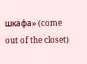шкафа» (come out of the closet)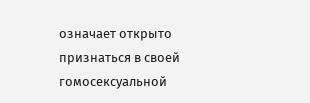означает открыто признаться в своей гомосексуальной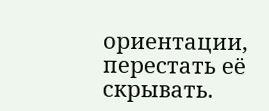ориентации, перестать её скрывать.